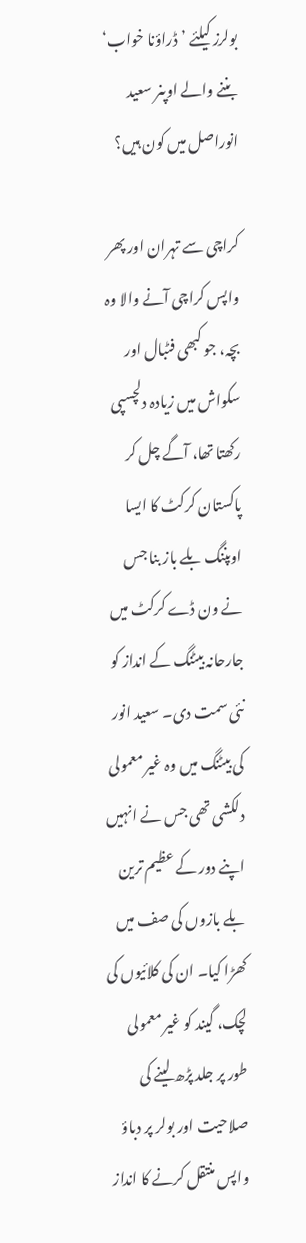بولرز کیلئے ’ڈراؤنا خواب‘ بننے والے اوپنر سعید انوراصل میں کون ہیں؟

کراچی سے تہران اور پھر واپس کراچی آنے والا وہ بچہ، جو کبھی فٹبال اور سکواش میں زیادہ دلچسپی رکھتا تھا، آگے چل کر پاکستان کرکٹ کا ایسا اوپننگ بلے باز بنا جس نے ون ڈے کرکٹ میں جارحانہ بیٹنگ کے انداز کو نئی سمت دی۔ سعید انور کی بیٹنگ میں وہ غیر معمولی دلکشی تھی جس نے انہیں اپنے دور کے عظیم ترین بلے بازوں کی صف میں کھڑا کیا۔ ان کی کلائیوں کی لچک، گیند کو غیر معمولی طور پر جلد پڑھ لینے کی صلاحیت اور بولر پر دباؤ واپس منتقل کرنے کا انداز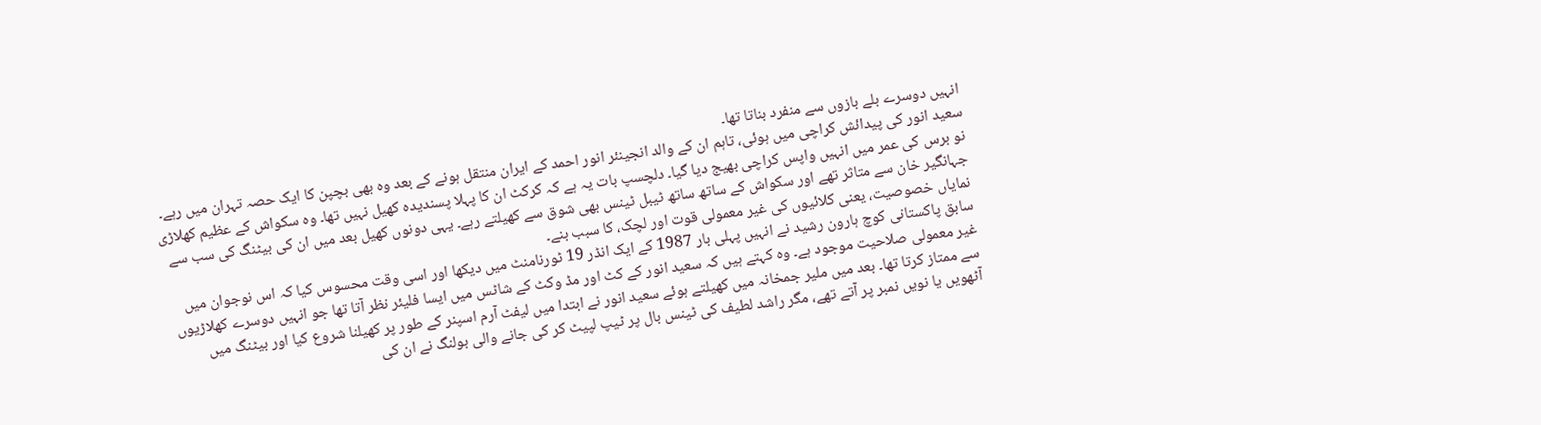انہیں دوسرے بلے بازوں سے منفرد بناتا تھا۔
سعید انور کی پیدائش کراچی میں ہوئی، تاہم ان کے والد انجینئر انور احمد کے ایران منتقل ہونے کے بعد وہ بھی بچپن کا ایک حصہ تہران میں رہے۔ نو برس کی عمر میں انہیں واپس کراچی بھیج دیا گیا۔ دلچسپ بات یہ ہے کہ کرکٹ ان کا پہلا پسندیدہ کھیل نہیں تھا۔ وہ سکواش کے عظیم کھلاڑی جہانگیر خان سے متاثر تھے اور سکواش کے ساتھ ساتھ ٹیبل ٹینس بھی شوق سے کھیلتے رہے۔ یہی دونوں کھیل بعد میں ان کی بیٹنگ کی سب سے نمایاں خصوصیت، یعنی کلائیوں کی غیر معمولی قوت اور لچک، کا سبب بنے۔
سابق پاکستانی کوچ ہارون رشید نے انہیں پہلی بار 1987 کے ایک انڈر 19 ٹورنامنٹ میں دیکھا اور اسی وقت محسوس کیا کہ اس نوجوان میں غیر معمولی صلاحیت موجود ہے۔ وہ کہتے ہیں کہ سعید انور کے کٹ اور مڈ وکٹ کے شاٹس میں ایسا فلیئر نظر آتا تھا جو انہیں دوسرے کھلاڑیوں سے ممتاز کرتا تھا۔ بعد میں ملیر جمخانہ میں کھیلتے ہوئے سعید انور نے ابتدا میں لیفٹ آرم اسپنر کے طور پر کھیلنا شروع کیا اور بیٹنگ میں آٹھویں یا نویں نمبر پر آتے تھے، مگر راشد لطیف کی ٹینس بال پر ٹیپ لپیٹ کر کی جانے والی بولنگ نے ان کی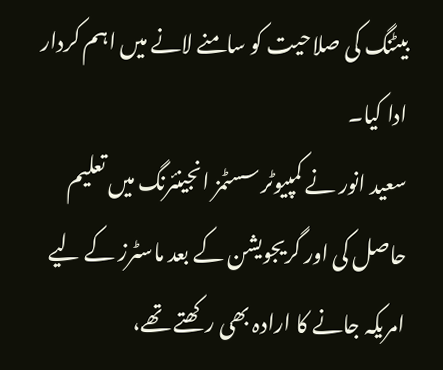بیٹنگ کی صلاحیت کو سامنے لانے میں اہم کردار ادا کیا۔
سعید انور نے کمپیوٹر سسٹمز انجینئرنگ میں تعلیم حاصل کی اور گریجویشن کے بعد ماسٹرز کے لیے امریکہ جانے کا ارادہ بھی رکھتے تھے،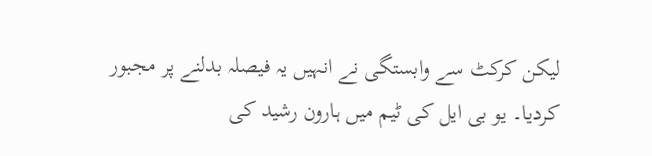لیکن کرکٹ سے وابستگی نے انہیں یہ فیصلہ بدلنے پر مجبور کردیا۔ یو بی ایل کی ٹیم میں ہارون رشید کی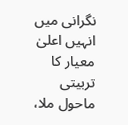نگرانی میں انہیں اعلیٰ معیار کا تربیتی ماحول ملا،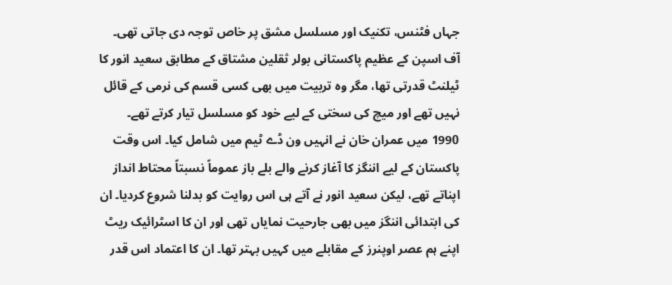جہاں فٹنس، تکنیک اور مسلسل مشق پر خاص توجہ دی جاتی تھی۔ آف اسپن کے عظیم پاکستانی بولر ثقلین مشتاق کے مطابق سعید انور کا ٹیلنٹ قدرتی تھا، مگر وہ تربیت میں بھی کسی قسم کی نرمی کے قائل نہیں تھے اور میچ کی سختی کے لیے خود کو مسلسل تیار کرتے تھے۔
1990 میں عمران خان نے انہیں ون ڈے ٹیم میں شامل کیا۔ اس وقت پاکستان کے لیے اننگز کا آغاز کرنے والے بلے باز عموماً نسبتاً محتاط انداز اپناتے تھے، لیکن سعید انور نے آتے ہی اس روایت کو بدلنا شروع کردیا۔ ان کی ابتدائی اننگز میں بھی جارحیت نمایاں تھی اور ان کا اسٹرائیک ریٹ اپنے ہم عصر اوپنرز کے مقابلے میں کہیں بہتر تھا۔ ان کا اعتماد اس قدر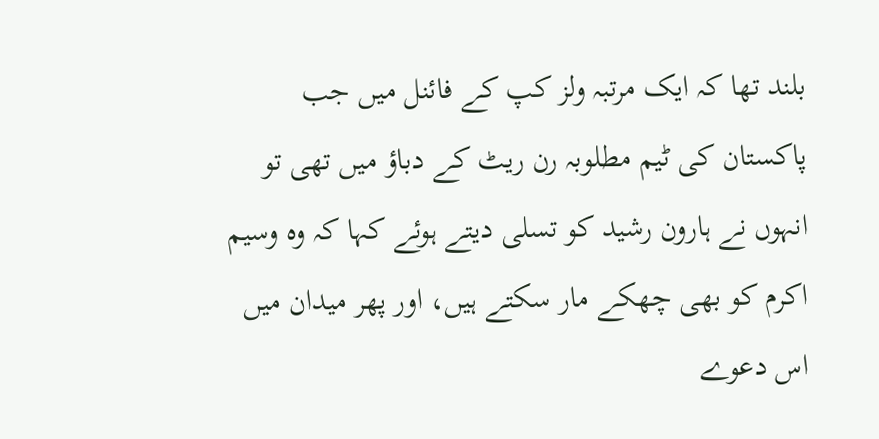بلند تھا کہ ایک مرتبہ ولز کپ کے فائنل میں جب پاکستان کی ٹیم مطلوبہ رن ریٹ کے دباؤ میں تھی تو انہوں نے ہارون رشید کو تسلی دیتے ہوئے کہا کہ وہ وسیم اکرم کو بھی چھکے مار سکتے ہیں، اور پھر میدان میں اس دعوے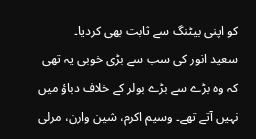کو اپنی بیٹنگ سے ثابت بھی کردیا۔
سعید انور کی سب سے بڑی خوبی یہ تھی کہ وہ بڑے سے بڑے بولر کے خلاف دباؤ میں نہیں آتے تھے۔ وسیم اکرم، شین وارن، مرلی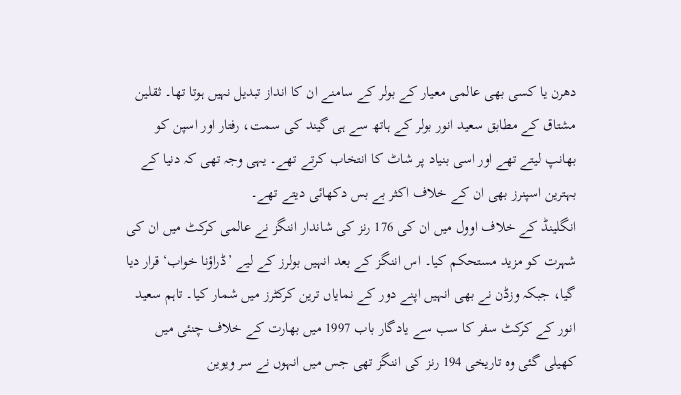دھرن یا کسی بھی عالمی معیار کے بولر کے سامنے ان کا انداز تبدیل نہیں ہوتا تھا۔ ثقلین مشتاق کے مطابق سعید انور بولر کے ہاتھ سے ہی گیند کی سمت، رفتار اور اسپن کو بھانپ لیتے تھے اور اسی بنیاد پر شاٹ کا انتخاب کرتے تھے۔ یہی وجہ تھی کہ دنیا کے بہترین اسپنرز بھی ان کے خلاف اکثر بے بس دکھائی دیتے تھے۔
انگلینڈ کے خلاف اوول میں ان کی 176 رنز کی شاندار اننگز نے عالمی کرکٹ میں ان کی شہرت کو مزید مستحکم کیا۔ اس اننگز کے بعد انہیں بولرز کے لیے ’ڈراؤنا خواب‘ قرار دیا گیا، جبکہ وزڈن نے بھی انہیں اپنے دور کے نمایاں ترین کرکٹرز میں شمار کیا۔ تاہم سعید انور کے کرکٹ سفر کا سب سے یادگار باب 1997 میں بھارت کے خلاف چنئی میں کھیلی گئی وہ تاریخی 194 رنز کی اننگز تھی جس میں انہوں نے سر ویوین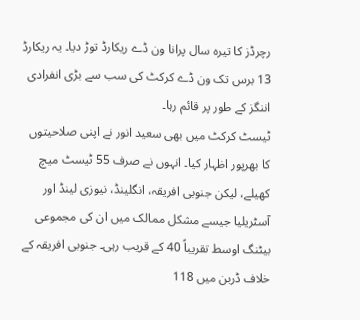رچرڈز کا تیرہ سال پرانا ون ڈے ریکارڈ توڑ دیا۔ یہ ریکارڈ 13 برس تک ون ڈے کرکٹ کی سب سے بڑی انفرادی اننگز کے طور پر قائم رہا۔
ٹیسٹ کرکٹ میں بھی سعید انور نے اپنی صلاحیتوں کا بھرپور اظہار کیا۔ انہوں نے صرف 55 ٹیسٹ میچ کھیلے، لیکن جنوبی افریقہ، انگلینڈ، نیوزی لینڈ اور آسٹریلیا جیسے مشکل ممالک میں ان کی مجموعی بیٹنگ اوسط تقریباً 40 کے قریب رہی۔ جنوبی افریقہ کے خلاف ڈربن میں 118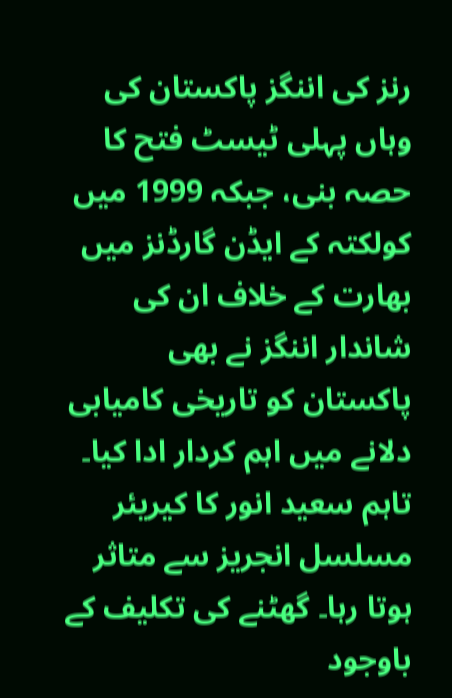رنز کی اننگز پاکستان کی وہاں پہلی ٹیسٹ فتح کا حصہ بنی، جبکہ 1999 میں کولکتہ کے ایڈن گارڈنز میں بھارت کے خلاف ان کی شاندار اننگز نے بھی پاکستان کو تاریخی کامیابی دلانے میں اہم کردار ادا کیا۔
تاہم سعید انور کا کیریئر مسلسل انجریز سے متاثر ہوتا رہا۔ گھٹنے کی تکلیف کے باوجود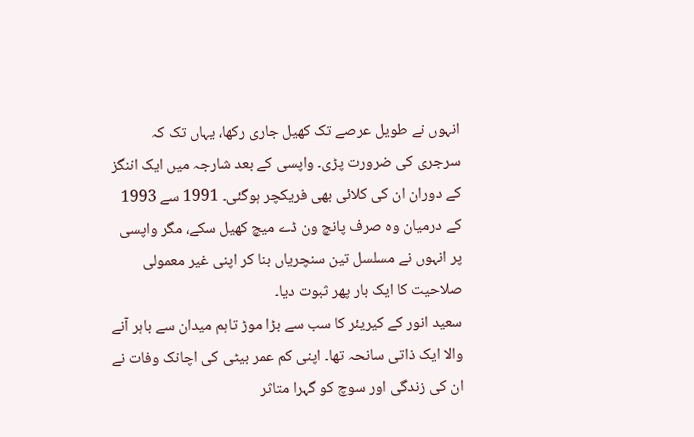انہوں نے طویل عرصے تک کھیل جاری رکھا، یہاں تک کہ سرجری کی ضرورت پڑی۔ واپسی کے بعد شارجہ میں ایک اننگز کے دوران ان کی کلائی بھی فریکچر ہوگئی۔ 1991 سے 1993 کے درمیان وہ صرف پانچ ون ڈے میچ کھیل سکے، مگر واپسی پر انہوں نے مسلسل تین سنچریاں بنا کر اپنی غیر معمولی صلاحیت کا ایک بار پھر ثبوت دیا۔
سعید انور کے کیریئر کا سب سے بڑا موڑ تاہم میدان سے باہر آنے والا ایک ذاتی سانحہ تھا۔ اپنی کم عمر بیٹی کی اچانک وفات نے ان کی زندگی اور سوچ کو گہرا متاثر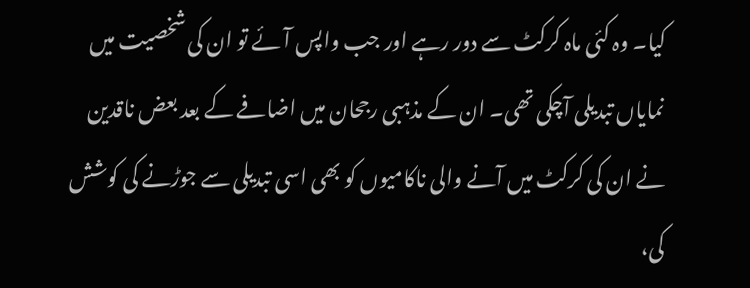کیا۔ وہ کئی ماہ کرکٹ سے دور رہے اور جب واپس آئے تو ان کی شخصیت میں نمایاں تبدیلی آچکی تھی۔ ان کے مذہبی رجحان میں اضافے کے بعد بعض ناقدین نے ان کی کرکٹ میں آنے والی ناکامیوں کو بھی اسی تبدیلی سے جوڑنے کی کوشش کی،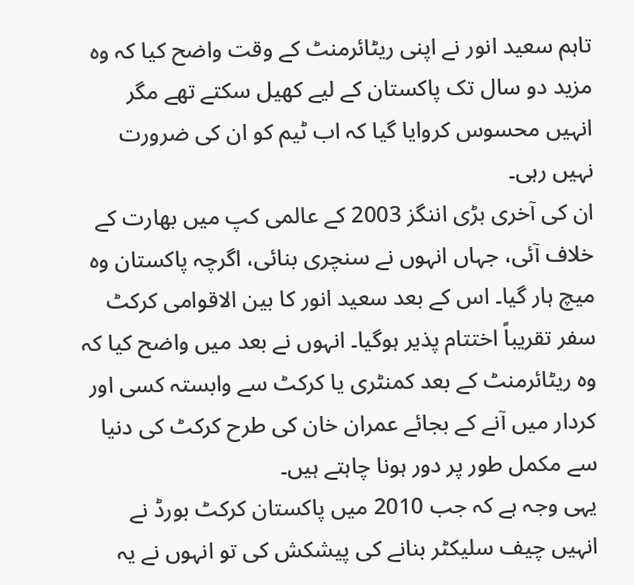تاہم سعید انور نے اپنی ریٹائرمنٹ کے وقت واضح کیا کہ وہ مزید دو سال تک پاکستان کے لیے کھیل سکتے تھے مگر انہیں محسوس کروایا گیا کہ اب ٹیم کو ان کی ضرورت نہیں رہی۔
ان کی آخری بڑی اننگز 2003 کے عالمی کپ میں بھارت کے خلاف آئی، جہاں انہوں نے سنچری بنائی، اگرچہ پاکستان وہ میچ ہار گیا۔ اس کے بعد سعید انور کا بین الاقوامی کرکٹ سفر تقریباً اختتام پذیر ہوگیا۔ انہوں نے بعد میں واضح کیا کہ وہ ریٹائرمنٹ کے بعد کمنٹری یا کرکٹ سے وابستہ کسی اور کردار میں آنے کے بجائے عمران خان کی طرح کرکٹ کی دنیا سے مکمل طور پر دور ہونا چاہتے ہیں۔
یہی وجہ ہے کہ جب 2010 میں پاکستان کرکٹ بورڈ نے انہیں چیف سلیکٹر بنانے کی پیشکش کی تو انہوں نے یہ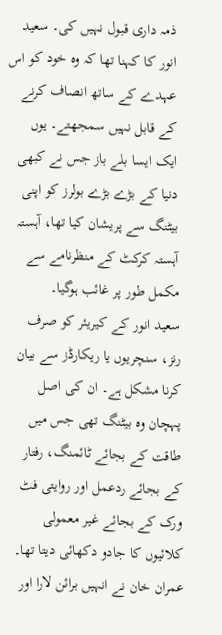ذمہ داری قبول نہیں کی۔ سعید انور کا کہنا تھا کہ وہ خود کو اس عہدے کے ساتھ انصاف کرنے کے قابل نہیں سمجھتے۔ یوں ایک ایسا بلے باز جس نے کبھی دنیا کے بڑے بڑے بولرز کو اپنی بیٹنگ سے پریشان کیا تھا، آہستہ آہستہ کرکٹ کے منظرنامے سے مکمل طور پر غائب ہوگیا۔
سعید انور کے کیریئر کو صرف رنز، سنچریوں یا ریکارڈز سے بیان کرنا مشکل ہے۔ ان کی اصل پہچان وہ بیٹنگ تھی جس میں طاقت کے بجائے ٹائمنگ، رفتار کے بجائے ردعمل اور روایتی فٹ ورک کے بجائے غیر معمولی کلائیوں کا جادو دکھائی دیتا تھا۔ عمران خان نے انہیں برائن لارا اور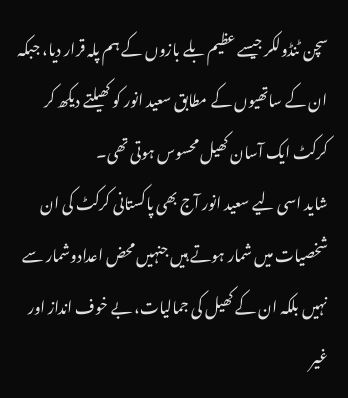سچن ٹنڈولکر جیسے عظیم بلے بازوں کے ہم پلہ قرار دیا، جبکہ ان کے ساتھیوں کے مطابق سعید انور کو کھیلتے دیکھ کر کرکٹ ایک آسان کھیل محسوس ہوتی تھی۔
شاید اسی لیے سعید انور آج بھی پاکستانی کرکٹ کی ان شخصیات میں شمار ہوتے ہیں جنہیں محض اعدادوشمار سے نہیں بلکہ ان کے کھیل کی جمالیات، بے خوف انداز اور غیر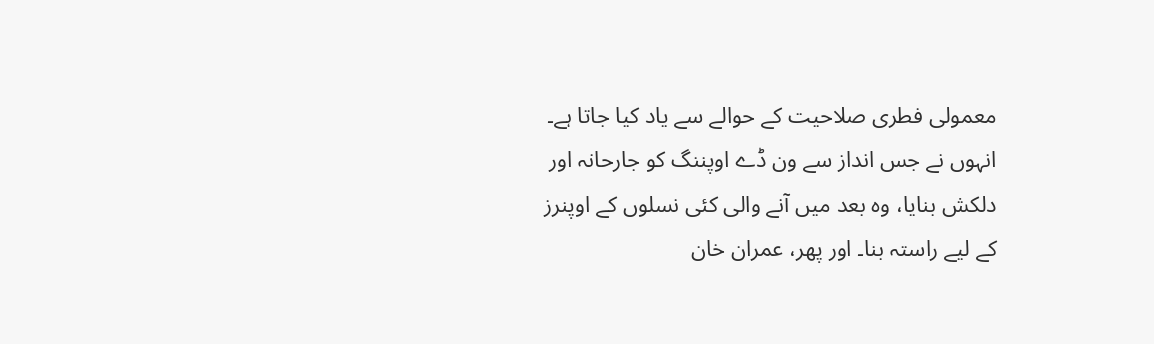معمولی فطری صلاحیت کے حوالے سے یاد کیا جاتا ہے۔ انہوں نے جس انداز سے ون ڈے اوپننگ کو جارحانہ اور دلکش بنایا، وہ بعد میں آنے والی کئی نسلوں کے اوپنرز کے لیے راستہ بنا۔ اور پھر، عمران خان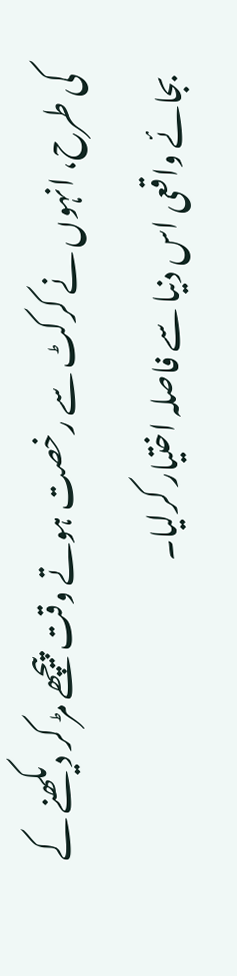کی طرح، انہوں نے کرکٹ سے رخصت ہوتے وقت پیچھے مڑ کر دیکھنے کے بجائے واقعی اس دنیا سے فاصلہ اختیار کرلیا۔